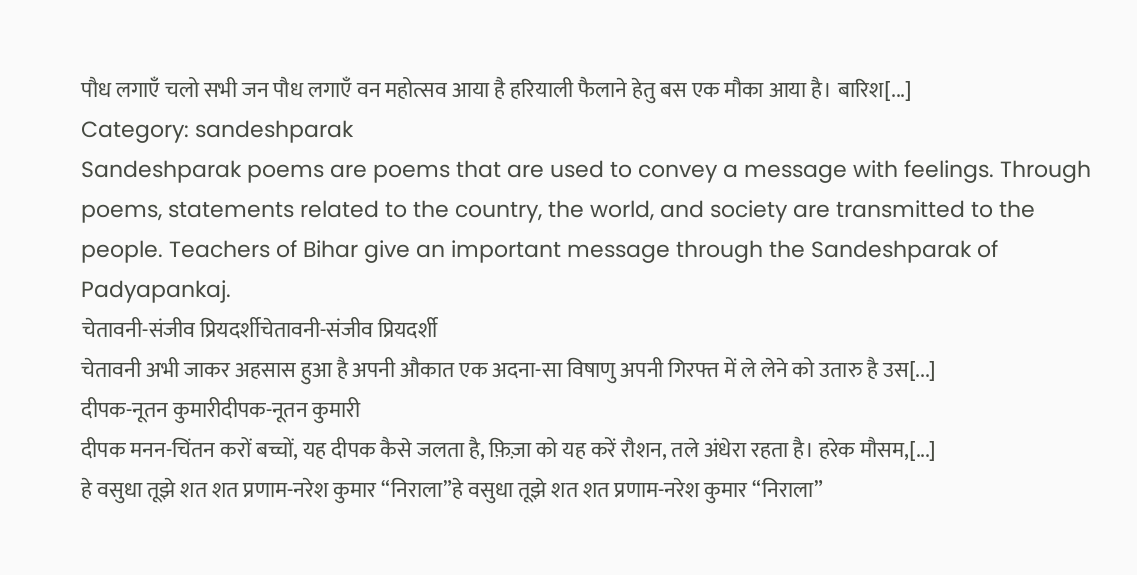पौध लगाएँ चलो सभी जन पौध लगाएँ वन महोत्सव आया है हरियाली फैलाने हेतु बस एक मौका आया है। बारिश[...]
Category: sandeshparak
Sandeshparak poems are poems that are used to convey a message with feelings. Through poems, statements related to the country, the world, and society are transmitted to the people. Teachers of Bihar give an important message through the Sandeshparak of Padyapankaj.
चेतावनी-संजीव प्रियदर्शीचेतावनी-संजीव प्रियदर्शी
चेतावनी अभी जाकर अहसास हुआ है अपनी औकात एक अदना-सा विषाणु अपनी गिरफ्त में ले लेने को उतारु है उस[...]
दीपक-नूतन कुमारीदीपक-नूतन कुमारी
दीपक मनन-चिंतन करों बच्चों, यह दीपक कैसे जलता है, फ़िज़ा को यह करें रौशन, तले अंधेरा रहता है। हरेक मौसम,[...]
हे वसुधा तूझे शत शत प्रणाम-नरेश कुमार “निराला”हे वसुधा तूझे शत शत प्रणाम-नरेश कुमार “निराला”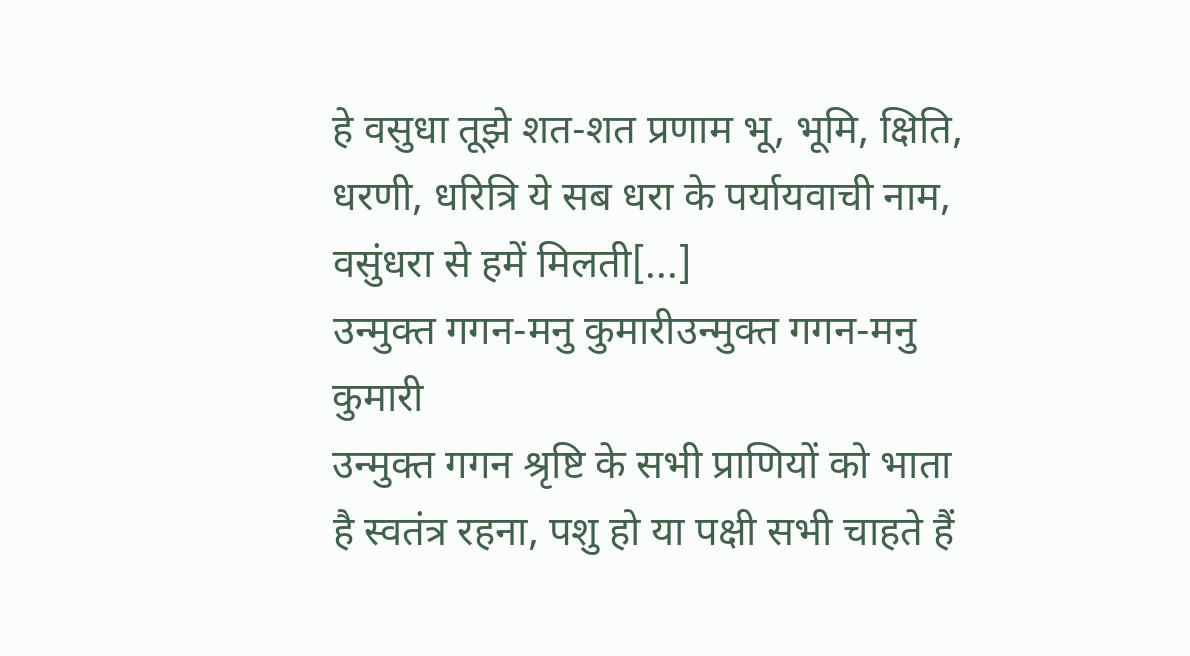हे वसुधा तूझे शत-शत प्रणाम भू, भूमि, क्षिति, धरणी, धरित्रि ये सब धरा के पर्यायवाची नाम, वसुंधरा से हमें मिलती[...]
उन्मुक्त गगन-मनु कुमारीउन्मुक्त गगन-मनु कुमारी
उन्मुक्त गगन श्रृष्टि के सभी प्राणियों को भाता है स्वतंत्र रहना, पशु हो या पक्षी सभी चाहते हैं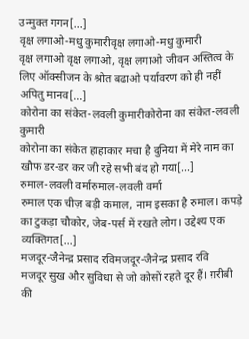उन्मुक्त गगन[...]
वृक्ष लगाओ-मधु कुमारीवृक्ष लगाओ-मधु कुमारी
वृक्ष लगाओ वृक्ष लगाओ, वृक्ष लगाओ जीवन अस्तित्व के लिए ऑक्सीजन के श्रोत बढाओ पर्यावरण को ही नहीं अपितु मानव[...]
कोरोना का संकेत-लवली कुमारीकोरोना का संकेत-लवली कुमारी
कोरोना का संकेत हाहाकार मचा है दुनिया में मेरे नाम का खौफ डर-डर कर जी रहे सभी बंद हो गया[...]
रुमाल-लवली वर्मारुमाल-लवली वर्मा
रुमाल एक चीज़ बड़ी कमाल, नाम इसका है रुमाल। कपड़े का टुकड़ा चौकोर, जेब-पर्स में रखते लोग। उद्देश्य एक व्यक्तिगत[...]
मजदूर-जैनेन्द्र प्रसाद रविमजदूर-जैनेन्द्र प्रसाद रवि
मजदूर सुख और सुविधा से जो कोसों रहते दूर हैं। ग़रीबी की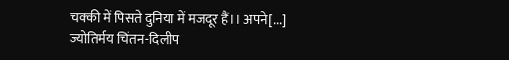चक्की में पिसते दुनिया में मजदूर हैं।। अपने[...]
ज्योतिर्मय चिंतन-दिलीप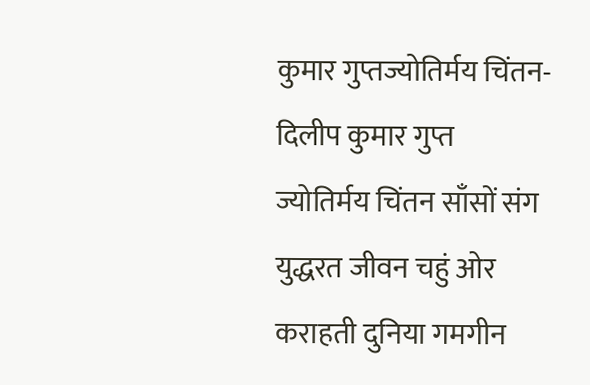कुमार गुप्तज्योतिर्मय चिंतन-दिलीप कुमार गुप्त
ज्योतिर्मय चिंतन साँसों संग युद्धरत जीवन चहुं ओर कराहती दुनिया गमगीन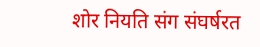शोर नियति संग संघर्षरत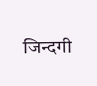जिन्दगी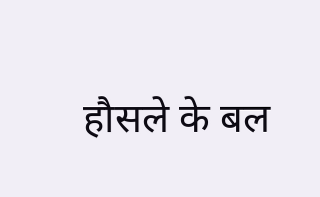हौसले के बल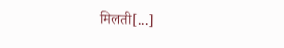मिलती[...]